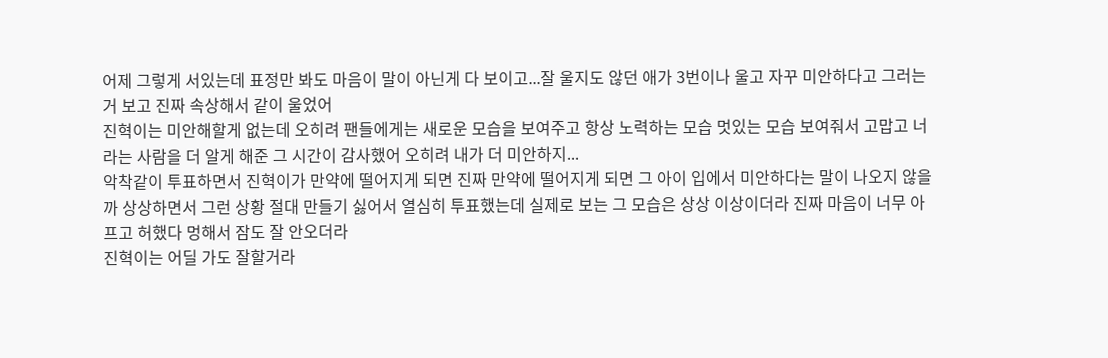어제 그렇게 서있는데 표정만 봐도 마음이 말이 아닌게 다 보이고...잘 울지도 않던 애가 3번이나 울고 자꾸 미안하다고 그러는거 보고 진짜 속상해서 같이 울었어
진혁이는 미안해할게 없는데 오히려 팬들에게는 새로운 모습을 보여주고 항상 노력하는 모습 멋있는 모습 보여줘서 고맙고 너라는 사람을 더 알게 해준 그 시간이 감사했어 오히려 내가 더 미안하지...
악착같이 투표하면서 진혁이가 만약에 떨어지게 되면 진짜 만약에 떨어지게 되면 그 아이 입에서 미안하다는 말이 나오지 않을까 상상하면서 그런 상황 절대 만들기 싫어서 열심히 투표했는데 실제로 보는 그 모습은 상상 이상이더라 진짜 마음이 너무 아프고 허했다 멍해서 잠도 잘 안오더라
진혁이는 어딜 가도 잘할거라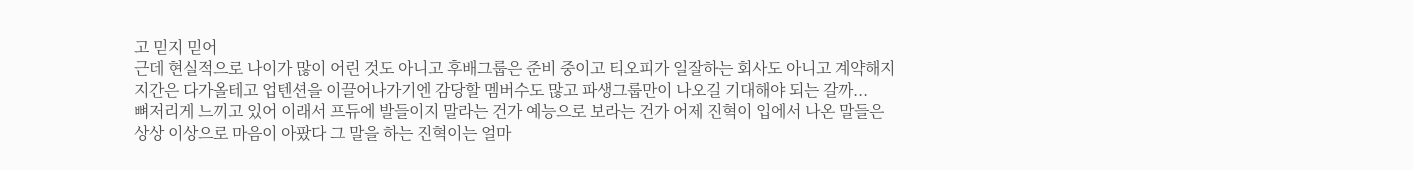고 믿지 믿어
근데 현실적으로 나이가 많이 어린 것도 아니고 후배그룹은 준비 중이고 티오피가 일잘하는 회사도 아니고 계약해지지간은 다가올테고 업텐션을 이끌어나가기엔 감당할 멤버수도 많고 파생그룹만이 나오길 기대해야 되는 갈까...
뼈저리게 느끼고 있어 이래서 프듀에 발들이지 말라는 건가 예능으로 보라는 건가 어제 진혁이 입에서 나온 말들은 상상 이상으로 마음이 아팠다 그 말을 하는 진혁이는 얼마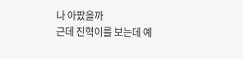나 아팠을까
근데 진혁이를 보는데 예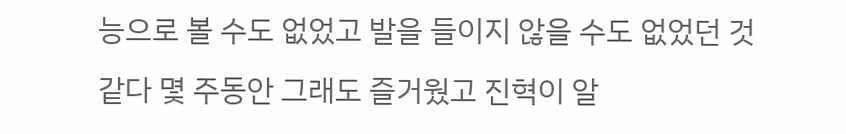능으로 볼 수도 없었고 발을 들이지 않을 수도 없었던 것 같다 몇 주동안 그래도 즐거웠고 진혁이 알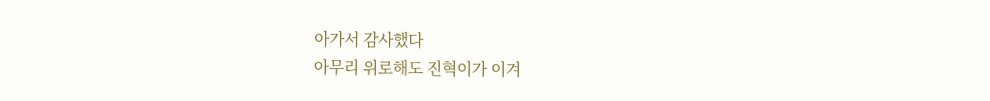아가서 감사했다
아무리 위로해도 진혁이가 이겨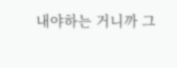내야하는 거니까 그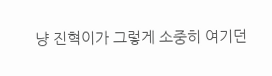냥 진혁이가 그렇게 소중히 여기던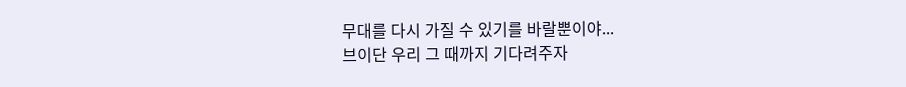무대를 다시 가질 수 있기를 바랄뿐이야...
브이단 우리 그 때까지 기다려주자